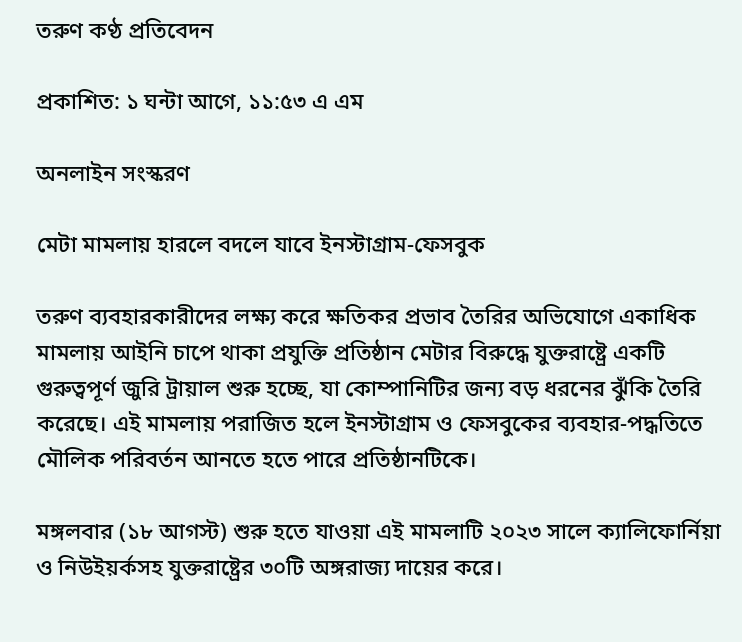তরুণ কণ্ঠ প্রতিবেদন

প্রকাশিত: ১ ঘন্টা আগে, ১১:৫৩ এ এম

অনলাইন সংস্করণ

মেটা মামলায় হারলে বদলে যাবে ইনস্টাগ্রাম-ফেসবুক

তরুণ ব্যবহারকারীদের লক্ষ্য করে ক্ষতিকর প্রভাব তৈরির অভিযোগে একাধিক মামলায় আইনি চাপে থাকা প্রযুক্তি প্রতিষ্ঠান মেটার বিরুদ্ধে যুক্তরাষ্ট্রে একটি গুরুত্বপূর্ণ জুরি ট্রায়াল শুরু হচ্ছে, যা কোম্পানিটির জন্য বড় ধরনের ঝুঁকি তৈরি করেছে। এই মামলায় পরাজিত হলে ইনস্টাগ্রাম ও ফেসবুকের ব্যবহার-পদ্ধতিতে মৌলিক পরিবর্তন আনতে হতে পারে প্রতিষ্ঠানটিকে।

মঙ্গলবার (১৮ আগস্ট) শুরু হতে যাওয়া এই মামলাটি ২০২৩ সালে ক্যালিফোর্নিয়া ও নিউইয়র্কসহ যুক্তরাষ্ট্রের ৩০টি অঙ্গরাজ্য দায়ের করে।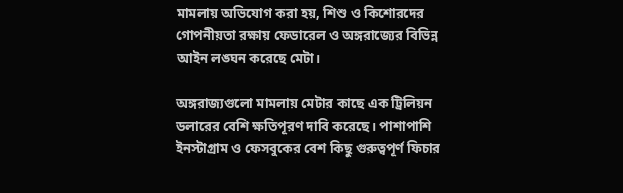মামলায় অভিযোগ করা হয়, শিশু ও কিশোরদের গোপনীয়তা রক্ষায় ফেডারেল ও অঙ্গরাজ্যের বিভিন্ন আইন লঙ্ঘন করেছে মেটা।

অঙ্গরাজ্যগুলো মামলায় মেটার কাছে এক ট্রিলিয়ন ডলারের বেশি ক্ষতিপূরণ দাবি করেছে। পাশাপাশি ইনস্টাগ্রাম ও ফেসবুকের বেশ কিছু গুরুত্বপূর্ণ ফিচার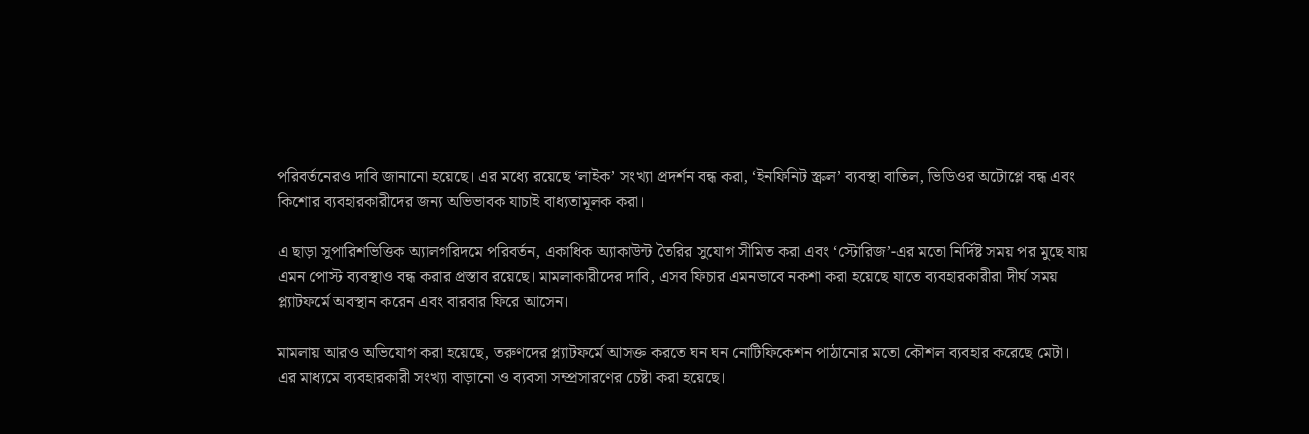পরিবর্তনেরও দাবি জানানো হয়েছে। এর মধ্যে রয়েছে ‘লাইক’ সংখ্যা প্রদর্শন বন্ধ করা, ‘ইনফিনিট স্ক্রল’ ব্যবস্থা বাতিল, ভিডিওর অটোপ্লে বন্ধ এবং কিশোর ব্যবহারকারীদের জন্য অভিভাবক যাচাই বাধ্যতামূলক করা।

এ ছাড়া সুপারিশভিত্তিক অ্যালগরিদমে পরিবর্তন, একাধিক অ্যাকাউন্ট তৈরির সুযোগ সীমিত করা এবং ‘স্টোরিজ’-এর মতো নির্দিষ্ট সময় পর মুছে যায় এমন পোস্ট ব্যবস্থাও বন্ধ করার প্রস্তাব রয়েছে। মামলাকারীদের দাবি, এসব ফিচার এমনভাবে নকশা করা হয়েছে যাতে ব্যবহারকারীরা দীর্ঘ সময় প্ল্যাটফর্মে অবস্থান করেন এবং বারবার ফিরে আসেন।

মামলায় আরও অভিযোগ করা হয়েছে, তরুণদের প্ল্যাটফর্মে আসক্ত করতে ঘন ঘন নোটিফিকেশন পাঠানোর মতো কৌশল ব্যবহার করেছে মেটা। এর মাধ্যমে ব্যবহারকারী সংখ্যা বাড়ানো ও ব্যবসা সম্প্রসারণের চেষ্টা করা হয়েছে।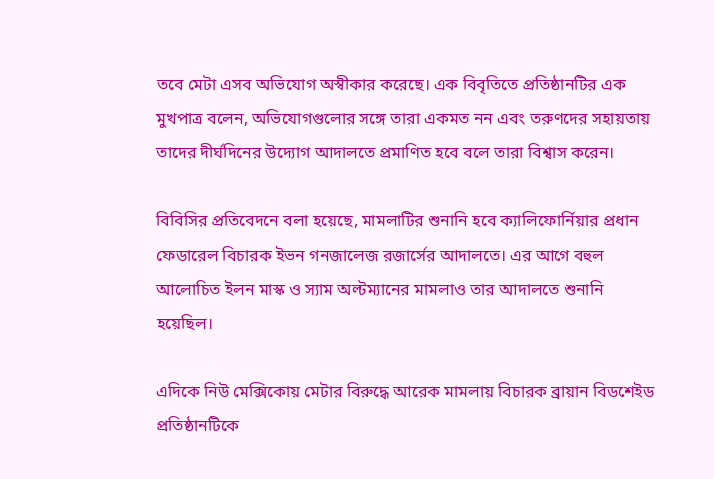তবে মেটা এসব অভিযোগ অস্বীকার করেছে। এক বিবৃতিতে প্রতিষ্ঠানটির এক মুখপাত্র বলেন, অভিযোগগুলোর সঙ্গে তারা একমত নন এবং তরুণদের সহায়তায় তাদের দীর্ঘদিনের উদ্যোগ আদালতে প্রমাণিত হবে বলে তারা বিশ্বাস করেন।

বিবিসির প্রতিবেদনে বলা হয়েছে, মামলাটির শুনানি হবে ক্যালিফোর্নিয়ার প্রধান ফেডারেল বিচারক ইভন গনজালেজ রজার্সের আদালতে। এর আগে বহুল আলোচিত ইলন মাস্ক ও স্যাম অল্টম্যানের মামলাও তার আদালতে শুনানি হয়েছিল।

এদিকে নিউ মেক্সিকোয় মেটার বিরুদ্ধে আরেক মামলায় বিচারক ব্রায়ান বিডশেইড প্রতিষ্ঠানটিকে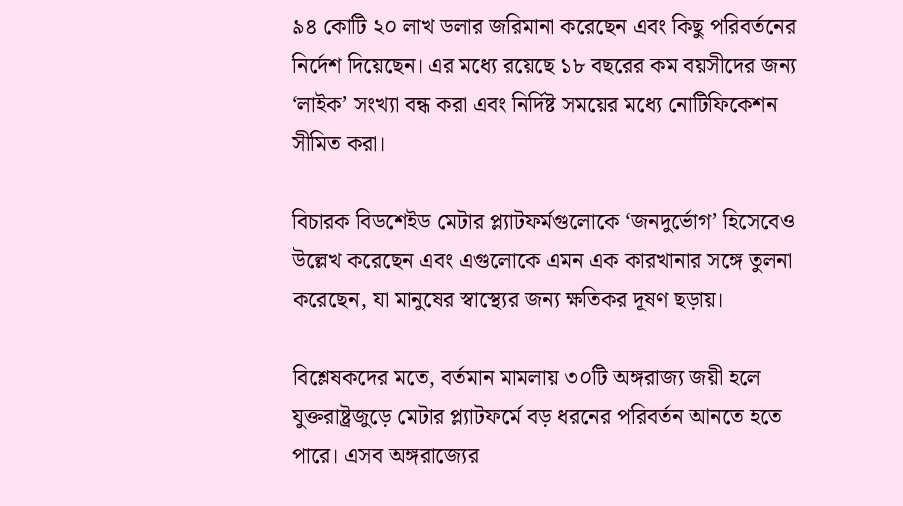৯৪ কোটি ২০ লাখ ডলার জরিমানা করেছেন এবং কিছু পরিবর্তনের নির্দেশ দিয়েছেন। এর মধ্যে রয়েছে ১৮ বছরের কম বয়সীদের জন্য ‘লাইক’ সংখ্যা বন্ধ করা এবং নির্দিষ্ট সময়ের মধ্যে নোটিফিকেশন সীমিত করা।

বিচারক বিডশেইড মেটার প্ল্যাটফর্মগুলোকে ‘জনদুর্ভোগ’ হিসেবেও উল্লেখ করেছেন এবং এগুলোকে এমন এক কারখানার সঙ্গে তুলনা করেছেন, যা মানুষের স্বাস্থ্যের জন্য ক্ষতিকর দূষণ ছড়ায়।

বিশ্লেষকদের মতে, বর্তমান মামলায় ৩০টি অঙ্গরাজ্য জয়ী হলে যুক্তরাষ্ট্রজুড়ে মেটার প্ল্যাটফর্মে বড় ধরনের পরিবর্তন আনতে হতে পারে। এসব অঙ্গরাজ্যের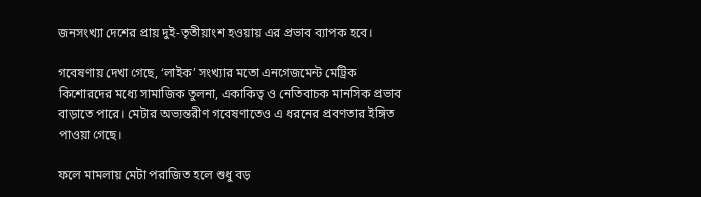জনসংখ্যা দেশের প্রায় দুই-তৃতীয়াংশ হওয়ায় এর প্রভাব ব্যাপক হবে।

গবেষণায় দেখা গেছে, ‘লাইক’ সংখ্যার মতো এনগেজমেন্ট মেট্রিক কিশোরদের মধ্যে সামাজিক তুলনা, একাকিত্ব ও নেতিবাচক মানসিক প্রভাব বাড়াতে পারে। মেটার অভ্যন্তরীণ গবেষণাতেও এ ধরনের প্রবণতার ইঙ্গিত পাওয়া গেছে।

ফলে মামলায় মেটা পরাজিত হলে শুধু বড়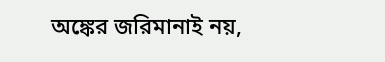অঙ্কের জরিমানাই নয়,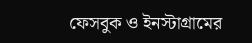ফেসবুক ও ইনস্টাগ্রামের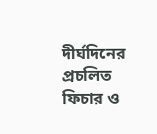দীর্ঘদিনের প্রচলিত ফিচার ও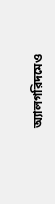অ্যালগরিদমেও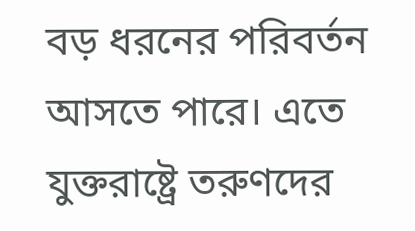বড় ধরনের পরিবর্তন আসতে পারে। এতে যুক্তরাষ্ট্রে তরুণদের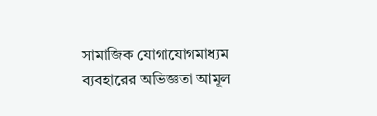সামাজিক যোগাযোগমাধ্যম ব্যবহারের অভিজ্ঞতা আমূল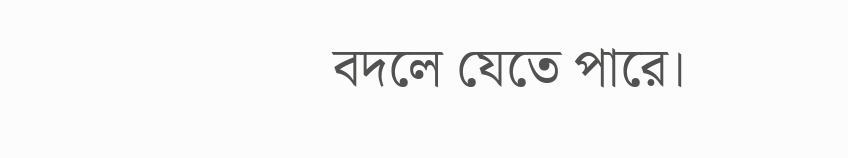বদলে যেতে পারে।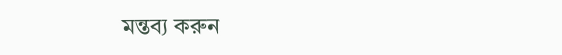মন্তব্য করুন